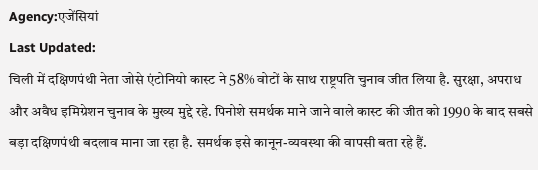Agency:एजेंसियां
Last Updated:
चिली में दक्षिणपंथी नेता जोसे एंटोनियो कास्ट ने 58% वोटों के साथ राष्ट्रपति चुनाव जीत लिया है. सुरक्षा, अपराध और अवैध इमिग्रेशन चुनाव के मुख्य मुद्दे रहे. पिनोशे समर्थक माने जाने वाले कास्ट की जीत को 1990 के बाद सबसे बड़ा दक्षिणपंथी बदलाव माना जा रहा है. समर्थक इसे कानून-व्यवस्था की वापसी बता रहे हैं.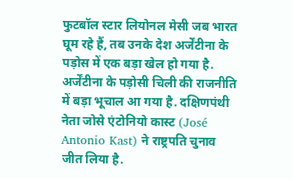फुटबॉल स्टार लियोनल मेसी जब भारत घूम रहे हैं, तब उनके देश अर्जेंटीना के पड़ोस में एक बड़ा खेल हो गया है. अर्जेंटीना के पड़ोसी चिली की राजनीति में बड़ा भूचाल आ गया है. दक्षिणपंथी नेता जोसे एंटोनियो कास्ट (José Antonio Kast) ने राष्ट्रपति चुनाव जीत लिया है.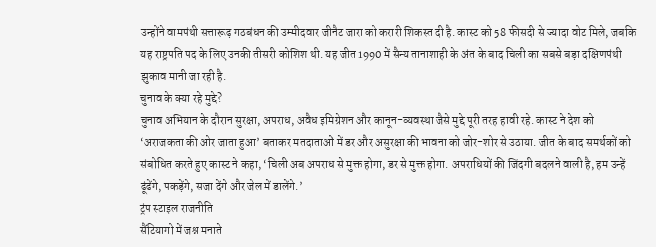उन्होंने वामपंथी सत्तारूढ़ गठबंधन की उम्मीदवार जीनैट जारा को करारी शिकस्त दी है. कास्ट को 58 फीसदी से ज्यादा वोट मिले, जबकि यह राष्ट्रपति पद के लिए उनकी तीसरी कोशिश थी. यह जीत 1990 में सैन्य तानाशाही के अंत के बाद चिली का सबसे बड़ा दक्षिणपंथी झुकाव मानी जा रही है.
चुनाव के क्या रहे मुद्दे?
चुनाव अभियान के दौरान सुरक्षा, अपराध, अवैध इमिग्रेशन और कानून-व्यवस्था जैसे मुद्दे पूरी तरह हावी रहे. कास्ट ने देश को ‘अराजकता की ओर जाता हुआ’ बताकर मतदाताओं में डर और असुरक्षा की भावना को जोर-शोर से उठाया. जीत के बाद समर्थकों को संबोधित करते हुए कास्ट ने कहा, ‘चिली अब अपराध से मुक्त होगा, डर से मुक्त होगा. अपराधियों की जिंदगी बदलने वाली है, हम उन्हें ढूंढेंगे, पकड़ेंगे, सजा देंगे और जेल में डालेंगे.’
ट्रंप स्टाइल राजनीति
सैंटियागो में जश्न मनाते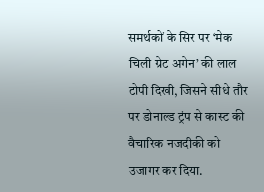समर्थकों के सिर पर ‘मेक चिली ग्रेट अगेन’ की लाल टोपी दिखी, जिसने सीधे तौर पर डोनाल्ड ट्रंप से कास्ट की वैचारिक नजदीकी को उजागर कर दिया.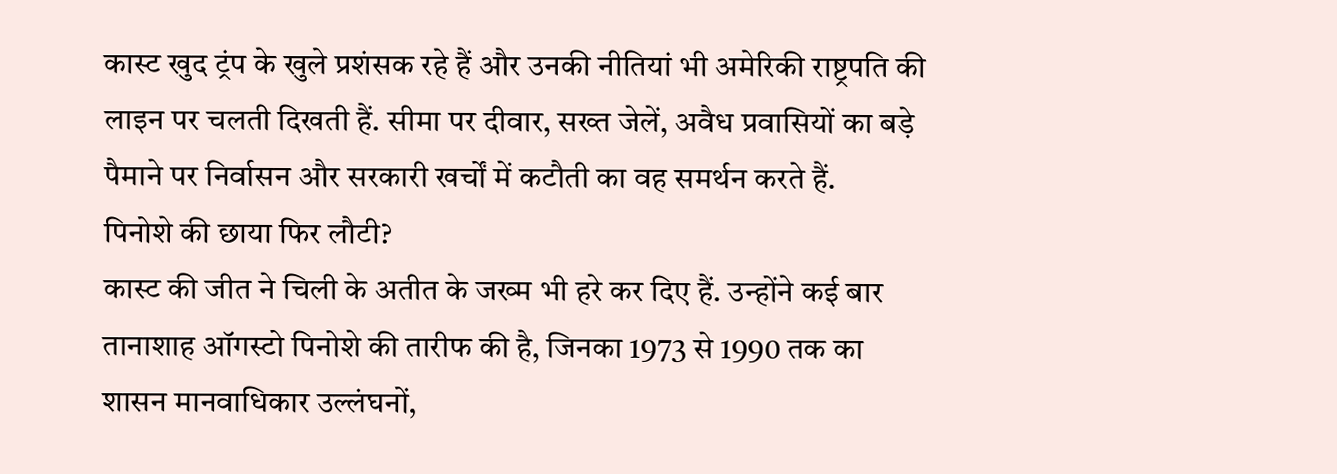कास्ट खुद ट्रंप के खुले प्रशंसक रहे हैं और उनकी नीतियां भी अमेरिकी राष्ट्रपति की लाइन पर चलती दिखती हैं. सीमा पर दीवार, सख्त जेलें, अवैध प्रवासियों का बड़े पैमाने पर निर्वासन और सरकारी खर्चों में कटौती का वह समर्थन करते हैं.
पिनोशे की छाया फिर लौटी?
कास्ट की जीत ने चिली के अतीत के जख्म भी हरे कर दिए हैं. उन्होंने कई बार तानाशाह ऑगस्टो पिनोशे की तारीफ की है, जिनका 1973 से 1990 तक का शासन मानवाधिकार उल्लंघनों,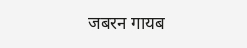जबरन गायब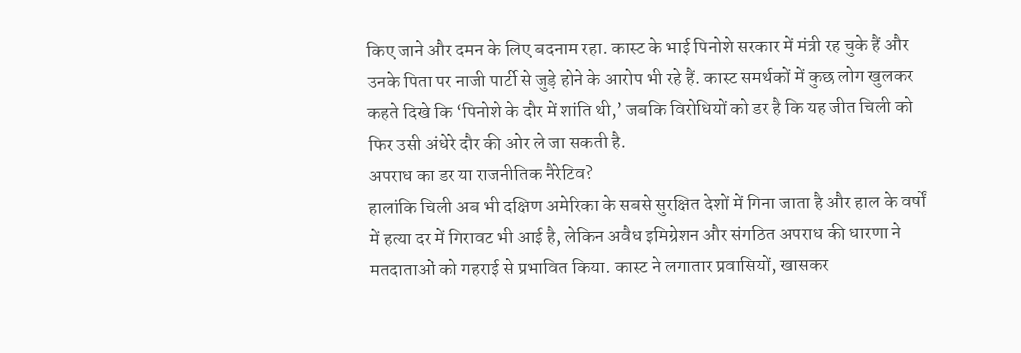किए जाने और दमन के लिए बदनाम रहा. कास्ट के भाई पिनोशे सरकार में मंत्री रह चुके हैं और उनके पिता पर नाजी पार्टी से जुड़े होने के आरोप भी रहे हैं. कास्ट समर्थकों में कुछ लोग खुलकर कहते दिखे कि ‘पिनोशे के दौर में शांति थी,’ जबकि विरोधियों को डर है कि यह जीत चिली को फिर उसी अंधेरे दौर की ओर ले जा सकती है.
अपराध का डर या राजनीतिक नैरेटिव?
हालांकि चिली अब भी दक्षिण अमेरिका के सबसे सुरक्षित देशों में गिना जाता है और हाल के वर्षों में हत्या दर में गिरावट भी आई है, लेकिन अवैध इमिग्रेशन और संगठित अपराध की धारणा ने मतदाताओं को गहराई से प्रभावित किया. कास्ट ने लगातार प्रवासियों, खासकर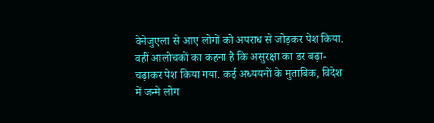वेनेजुएला से आए लोगों को अपराध से जोड़कर पेश किया. वहीं आलोचकों का कहना है कि असुरक्षा का डर बढ़ा-चढ़ाकर पेश किया गया. कई अध्ययनों के मुताबिक, विदेश में जन्मे लोग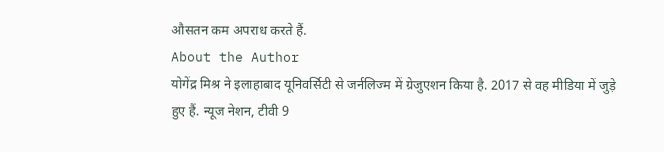औसतन कम अपराध करते हैं.
About the Author
योगेंद्र मिश्र ने इलाहाबाद यूनिवर्सिटी से जर्नलिज्म में ग्रेजुएशन किया है. 2017 से वह मीडिया में जुड़े हुए हैं. न्यूज नेशन, टीवी 9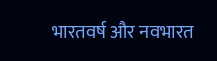भारतवर्ष और नवभारत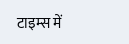टाइम्स में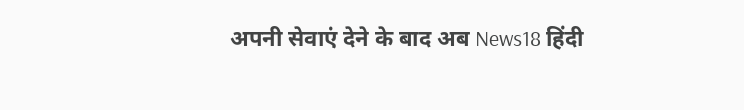अपनी सेवाएं देने के बाद अब News18 हिंदी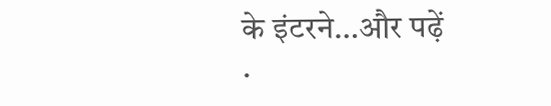के इंटरने…और पढ़ें
.